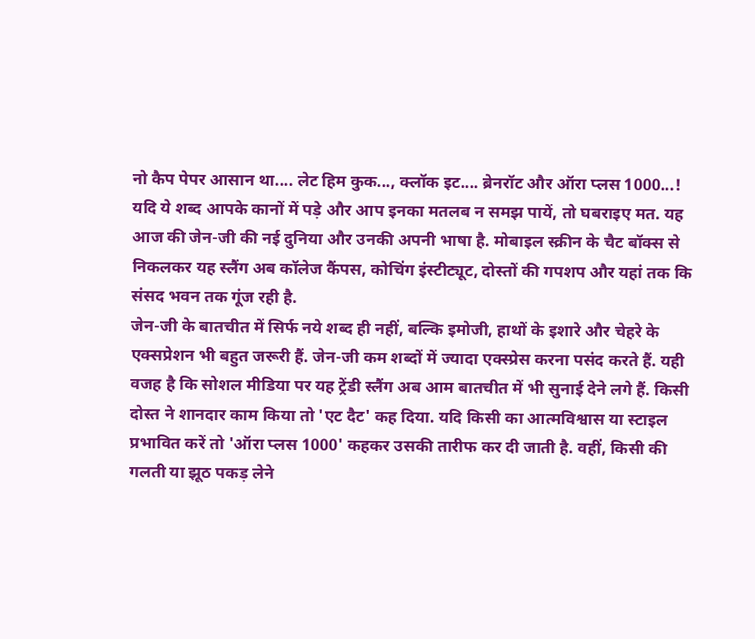नो कैप पेपर आसान था.... लेट हिम कुक..., क्लॉक इट.... ब्रेनरॉट और ऑरा प्लस 1000...! यदि ये शब्द आपके कानों में पड़े और आप इनका मतलब न समझ पायें, तो घबराइए मत. यह आज की जेन-जी की नई दुनिया और उनकी अपनी भाषा है. मोबाइल स्क्रीन के चैट बॉक्स से निकलकर यह स्लैंग अब कॉलेज कैंपस, कोचिंग इंस्टीट्यूट, दोस्तों की गपशप और यहां तक कि संसद भवन तक गूंज रही है.
जेन-जी के बातचीत में सिर्फ नये शब्द ही नहीं, बल्कि इमोजी, हाथों के इशारे और चेहरे के एक्सप्रेशन भी बहुत जरूरी हैं. जेन-जी कम शब्दों में ज्यादा एक्स्प्रेस करना पसंद करते हैं. यही वजह है कि सोशल मीडिया पर यह ट्रेंडी स्लैंग अब आम बातचीत में भी सुनाई देने लगे हैं. किसी दोस्त ने शानदार काम किया तो 'एट दैट' कह दिया. यदि किसी का आत्मविश्वास या स्टाइल प्रभावित करें तो 'ऑरा प्लस 1000' कहकर उसकी तारीफ कर दी जाती है. वहीं, किसी की गलती या झूठ पकड़ लेने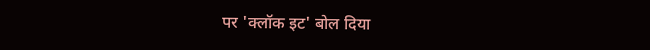पर 'क्लॉक इट' बोल दिया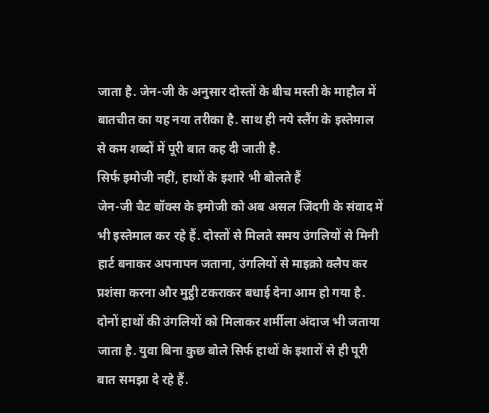जाता है. जेन-जी के अनुसार दोस्तों के बीच मस्ती के माहौल में बातचीत का यह नया तरीका है. साथ ही नये स्लैंग के इस्तेमाल से कम शब्दों में पूरी बात कह दी जाती है.
सिर्फ इमोजी नहीं, हाथों के इशारे भी बोलते हैं
जेन-जी चैट बॉक्स के इमोजी को अब असल जिंदगी के संवाद में भी इस्तेमाल कर रहे हैं. दोस्तों से मिलते समय उंगलियों से मिनी हार्ट बनाकर अपनापन जताना, उंगलियों से माइक्रो क्लैप कर प्रशंसा करना और मुट्ठी टकराकर बधाई देना आम हो गया है. दोनों हाथों की उंगलियों को मिलाकर शर्मीला अंदाज भी जताया जाता है. युवा बिना कुछ बोले सिर्फ हाथों के इशारों से ही पूरी बात समझा दे रहे हैं.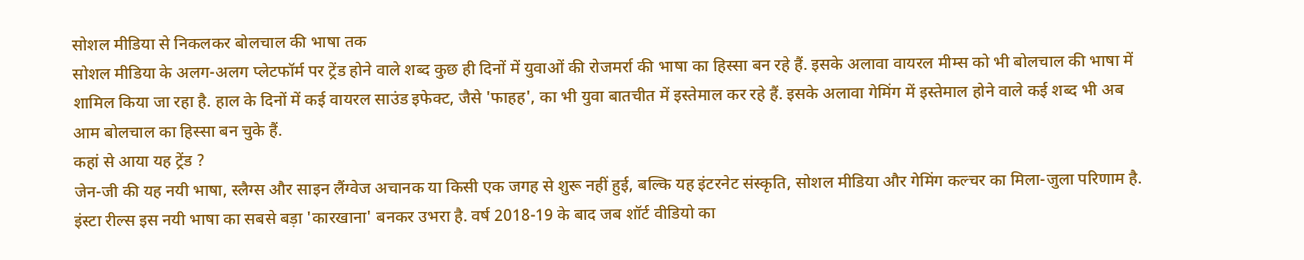सोशल मीडिया से निकलकर बोलचाल की भाषा तक
सोशल मीडिया के अलग-अलग प्लेटफॉर्म पर ट्रेंड होने वाले शब्द कुछ ही दिनों में युवाओं की रोजमर्रा की भाषा का हिस्सा बन रहे हैं. इसके अलावा वायरल मीम्स को भी बोलचाल की भाषा में शामिल किया जा रहा है. हाल के दिनों में कई वायरल साउंड इफेक्ट, जैसे 'फाहह', का भी युवा बातचीत में इस्तेमाल कर रहे हैं. इसके अलावा गेमिंग में इस्तेमाल होने वाले कई शब्द भी अब आम बोलचाल का हिस्सा बन चुके हैं.
कहां से आया यह ट्रेंड ?
जेन-जी की यह नयी भाषा, स्लैग्स और साइन लैंग्वेज अचानक या किसी एक जगह से शुरू नहीं हुई, बल्कि यह इंटरनेट संस्कृति, सोशल मीडिया और गेमिंग कल्चर का मिला-जुला परिणाम है. इंस्टा रील्स इस नयी भाषा का सबसे बड़ा 'कारखाना' बनकर उभरा है. वर्ष 2018-19 के बाद जब शॉर्ट वीडियो का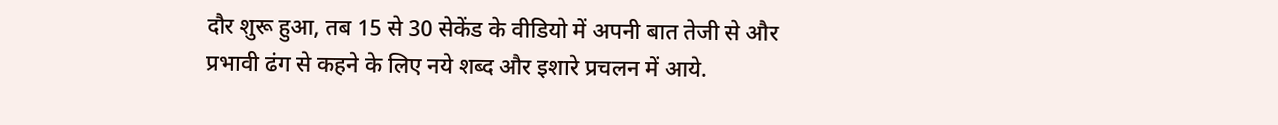दौर शुरू हुआ, तब 15 से 30 सेकेंड के वीडियो में अपनी बात तेजी से और प्रभावी ढंग से कहने के लिए नये शब्द और इशारे प्रचलन में आये.